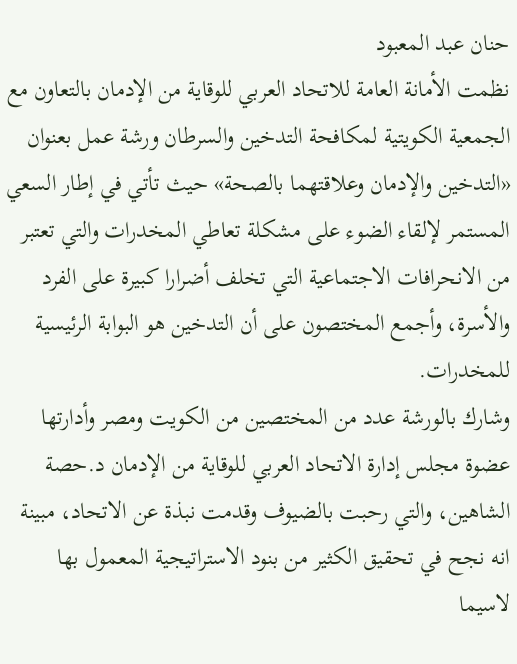حنان عبد المعبود
نظمت الأمانة العامة للاتحاد العربي للوقاية من الإدمان بالتعاون مع الجمعية الكويتية لمكافحة التدخين والسرطان ورشة عمل بعنوان «التدخين والإدمان وعلاقتهما بالصحة» حيث تأتي في إطار السعي المستمر لإلقاء الضوء على مشكلة تعاطي المخدرات والتي تعتبر من الانحرافات الاجتماعية التي تخلف أضرارا كبيرة على الفرد والأسرة، وأجمع المختصون على أن التدخين هو البوابة الرئيسية للمخدرات.
وشارك بالورشة عدد من المختصين من الكويت ومصر وأدارتها عضوة مجلس إدارة الاتحاد العربي للوقاية من الإدمان د.حصة الشاهين، والتي رحبت بالضيوف وقدمت نبذة عن الاتحاد، مبينة انه نجح في تحقيق الكثير من بنود الاستراتيجية المعمول بها لاسيما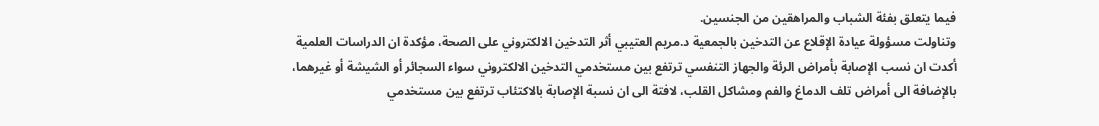فيما يتعلق بفئة الشباب والمراهقين من الجنسين.
وتناولت مسؤولة عيادة الإقلاع عن التدخين بالجمعية د.مريم العتيبي أثر التدخين الالكتروني على الصحة، مؤكدة ان الدراسات العلمية أكدت ان نسب الإصابة بأمراض الرئة والجهاز التنفسي ترتفع بين مستخدمي التدخين الالكتروني سواء السجائر أو الشيشة أو غيرهما، بالإضافة الى أمراض تلف الدماغ والفم ومشاكل القلب، لافتة الى ان نسبة الإصابة بالاكتئاب ترتفع بين مستخدمي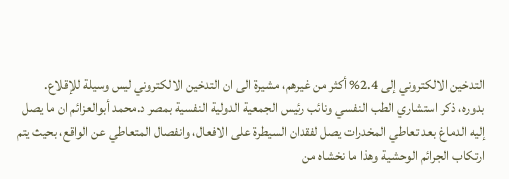التدخين الالكتروني إلى 2.4% أكثر من غيرهم، مشيرة الى ان التدخين الالكتروني ليس وسيلة للإقلاع.
بدوره، ذكر استشاري الطب النفسي ونائب رئيس الجمعية الدولية النفسية بمصر د.محمد أبوالعزائم ان ما يصل إليه الدماغ بعد تعاطي المخدرات يصل لفقدان السيطرة على الافعال، وانفصال المتعاطي عن الواقع، بحيث يتم ارتكاب الجرائم الوحشية وهذا ما نخشاه من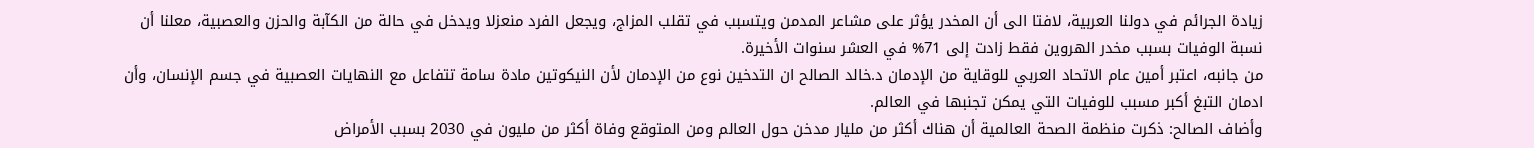زيادة الجرائم في دولنا العربية، لافتا الى أن المخدر يؤثر على مشاعر المدمن ويتسبب في تقلب المزاج، ويجعل الفرد منعزلا ويدخل في حالة من الكآبة والحزن والعصبية، معلنا أن نسبة الوفيات بسبب مخدر الهروين فقط زادت إلى 71% في العشر سنوات الأخيرة.
من جانبه، اعتبر أمين عام الاتحاد العربي للوقاية من الإدمان د.خالد الصالح ان التدخين نوع من الإدمان لأن النيكوتين مادة سامة تتفاعل مع النهايات العصبية في جسم الإنسان، وأن ادمان التبغ أكبر مسبب للوفيات التي يمكن تجنبها في العالم.
وأضاف الصالح: ذكرت منظمة الصحة العالمية أن هناك أكثر من مليار مدخن حول العالم ومن المتوقع وفاة أكثر من مليون في 2030 بسبب الأمراض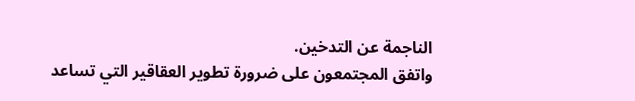الناجمة عن التدخين.
واتفق المجتمعون على ضرورة تطوير العقاقير التي تساعد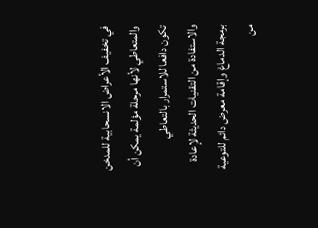في تخفيف الأعراض الانسحابية للمدخن والمتعاطي لأنها مرحلة مؤلمة يمكن أن تكون دافعا للاستمرار بالتعاطي والاستفادة من التقنيات الحديثة لإعادة برمجة الدماغ وإقامة معرض دائم للتوعية من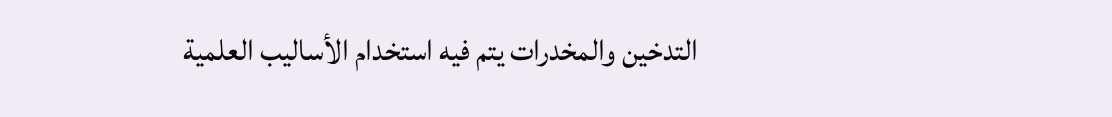التدخين والمخدرات يتم فيه استخدام الأساليب العلمية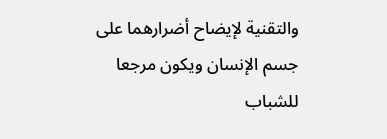والتقنية لإيضاح أضرارهما على جسم الإنسان ويكون مرجعا للشباب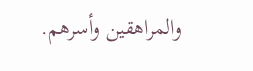والمراهقين وأسرهم.